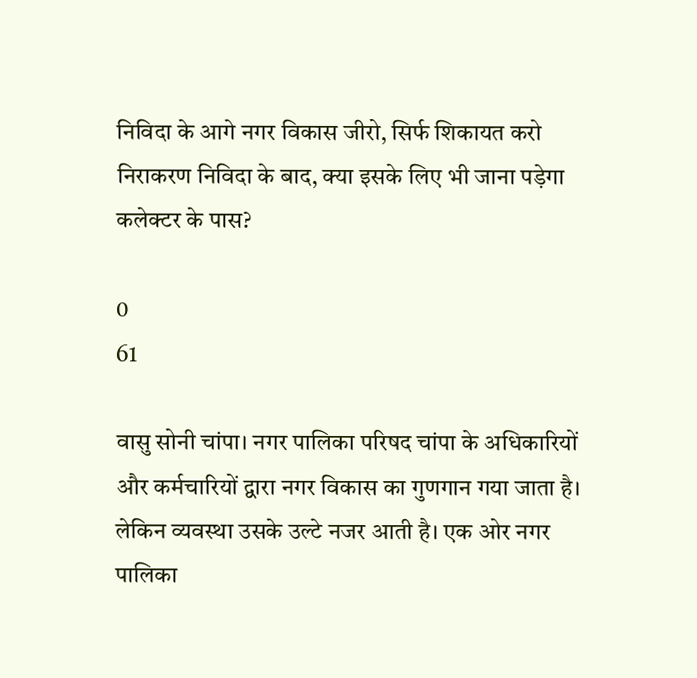निविदा के आगे नगर विकास जीरो, सिर्फ शिकायत करो निराकरण निविदा के बाद, क्या इसके लिए भी जाना पड़ेगा कलेक्टर के पास?

0
61

वासु सोनी चांपा। नगर पालिका परिषद चांपा के अधिकारियों और कर्मचारियों द्वारा नगर विकास का गुणगान गया जाता है। लेकिन व्यवस्था उसके उल्टे नजर आती है। एक ओर नगर पालिका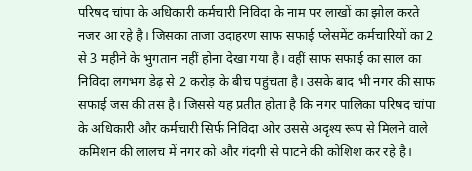परिषद चांपा के अधिकारी कर्मचारी निविदा के नाम पर लाखों का झोल करते नजर आ रहे है। जिसका ताजा उदाहरण साफ सफाई प्लेसमेंट कर्मचारियों का 2 से 3 महीने के भुगतान नहीं होना देखा गया है। वहीं साफ सफाई का साल का निविदा लगभग डेढ़ से 2 करोड़ के बीच पहुंचता है। उसके बाद भी नगर की साफ सफाई जस की तस है। जिससे यह प्रतीत होता है कि नगर पालिका परिषद चांपा के अधिकारी और कर्मचारी सिर्फ निविदा ओर उससे अदृश्य रूप से मिलने वाले कमिशन की लालच में नगर को और गंदगी से पाटने की कोशिश कर रहे है।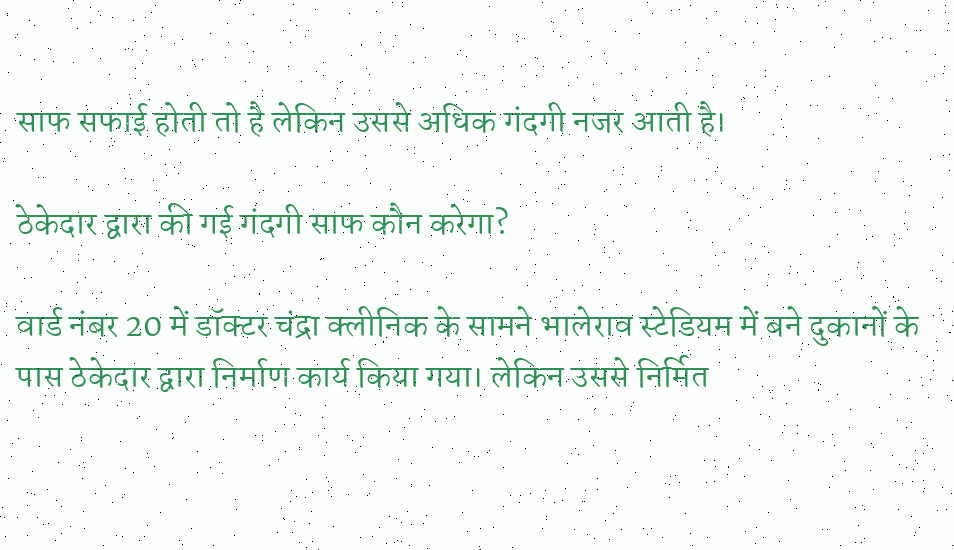साफ सफाई होती तो है लेकिन उससे अधिक गंदगी नजर आती है।

ठेकेदार द्वारा की गई गंदगी साफ कौन करेगा?

वार्ड नंबर 20 में डॉक्टर चंद्रा क्लीनिक के सामने भालेराव स्टेडियम में बने दुकानों के पास ठेकेदार द्वारा निर्माण कार्य किया गया। लेकिन उससे निर्मित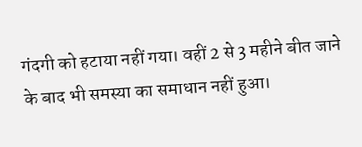गंदगी को हटाया नहीं गया। वहीं 2 से 3 महीने बीत जाने के बाद भी समस्या का समाधान नहीं हुआ।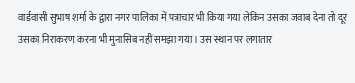वार्डवासी सुभाष शर्मा के द्वारा नगर पालिका में पत्राचार भी किया गया लेकिन उसका जवाब देना तो दूर उसका निराकरण करना भी मुनासिब नहीं समझा गया। उस स्थान पर लगातार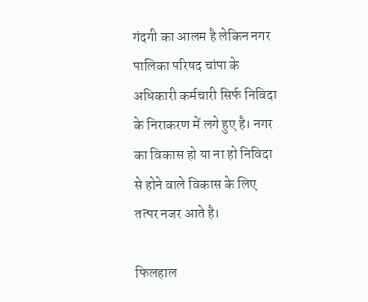गंदगी का आलम है लेकिन नगर पालिका परिषद चांपा के अधिकारी कर्मचारी सिर्फ निविदा के निराकरण में लगे हुए है। नगर का विकास हो या ना हो निविदा से होने वाले विकास के लिए तत्पर नजर आते है।

फिलहाल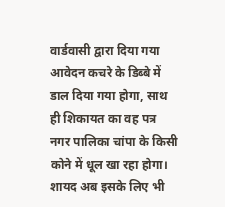वार्डवासी द्वारा दिया गया आवेदन कचरे के डिब्बे में डाल दिया गया होगा, साथ ही शिकायत का वह पत्र नगर पालिका चांपा के किसी कोने में धूल खा रहा होगा। शायद अब इसके लिए भी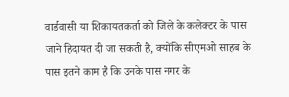वार्डवासी या शिकायतकर्ता को जिले के कलेक्टर के पास जाने हिदायत दी जा सकती है, क्योंकि सीएमओ साहब के पास इतने काम है कि उनके पास नगर के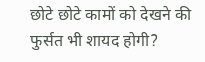छोटे छोटे कामों को देखने की फुर्सत भी शायद होगी?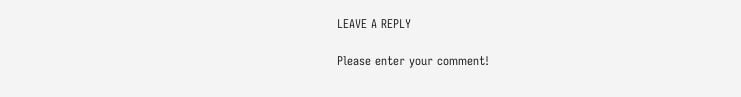LEAVE A REPLY

Please enter your comment!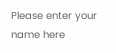Please enter your name here